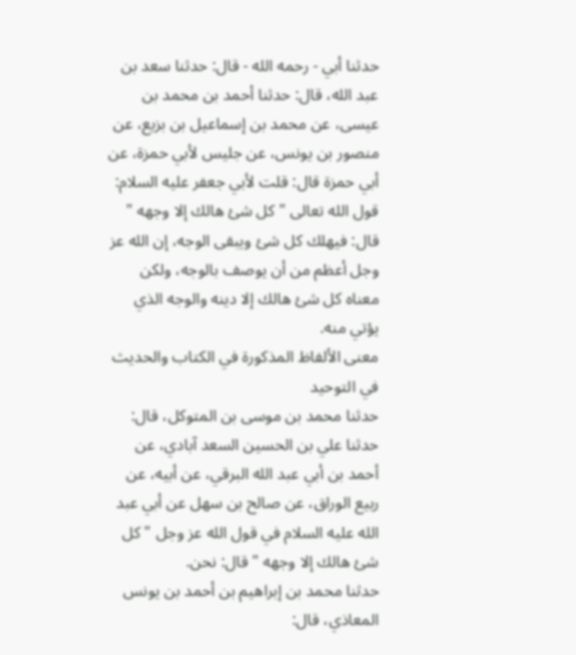حدثنا أبي - رحمه الله - قال: حدثنا سعد بن عبد الله، قال: حدثنا أحمد بن محمد بن عيسى، عن محمد بن إسماعيل بن بزيع، عن منصور بن يونس، عن جليس لأبي حمزة، عن أبي حمزة قال: قلت لأبي جعفر عليه السلام: قول الله تعالى " كل شئ هالك إلا وجهه " قال: فيهلك كل شئ ويبقى الوجه، إن الله عز وجل أعظم من أن يوصف بالوجه، ولكن معناه كل شئ هالك إلا دينه والوجه الذي يؤتي منه.
معنى الألفاظ المذكورة في الكتاب والحديث في التوحيد
حدثنا محمد بن موسى بن المتوكل، قال: حدثنا علي بن الحسين السعد آبادي، عن أحمد بن أبي عبد الله البرقي، عن أبيه، عن ربيع الوراق، عن صالح بن سهل عن أبي عبد الله عليه السلام في قول الله عز وجل " كل شئ هالك إلا وجهه " قال: نحن.
حدثنا محمد بن إبراهيم بن أحمد بن يونس المعاذي، قال: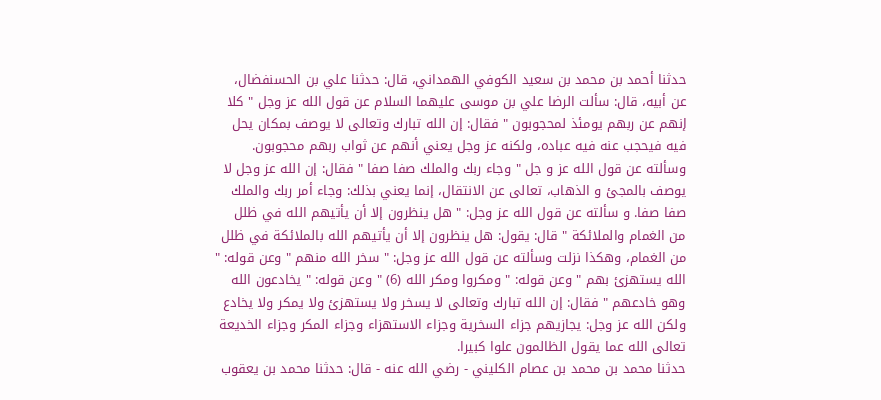حدثنا أحمد بن محمد بن سعيد الكوفي الهمداني، قال: حدثنا علي بن الحسنفضال، عن أبيه، قال: سألت الرضا علي بن موسى عليهما السلام عن قول الله عز وجل " كلا إنهم عن ربهم يومئذ لمحجوبون " فقال: إن الله تبارك وتعالى لا يوصف بمكان يحل فيه فيحجب عنه فيه عباده، ولكنه عز وجل يعني أنهم عن ثواب ربهم محجوبون. وسألته عن قول الله عز و جل " وجاء ربك والملك صفا صفا " فقال: إن الله عز وجل لا يوصف بالمجئ و الذهاب، تعالى عن الانتقال، إنما يعني بذلك: وجاء أمر ربك والملك صفا صفا. و سألته عن قول الله عز وجل: " هل ينظرون إلا أن يأتيهم الله في ظلل من الغمام والملائكة " قال: يقول: هل ينظرون إلا أن يأتيهم الله بالملائكة في ظلل من الغمام، وهكذا نزلت وسألته عن قول الله عز وجل: " سخر الله منهم " وعن قوله: " الله يستهزئ بهم " وعن قوله: " ومكروا ومكر الله (6) " وعن قوله: " يخادعون الله وهو خادعهم " فقال: إن الله تبارك وتعالى لا يسخر ولا يستهزئ ولا يمكر ولا يخادع ولكن الله عز وجل: يجازيهم جزاء السخرية وجزاء الاستهزاء وجزاء المكر وجزاء الخديعة تعالى الله عما يقول الظالمون علوا كبيرا.
حدثنا محمد بن محمد بن عصام الكليني - رضي الله عنه - قال: حدثنا محمد بن يعقوب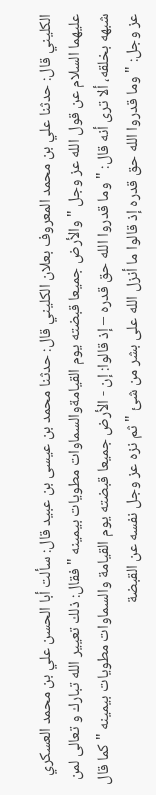الكليني قال: حدثنا علي بن محمد المعروف بعلان الكليني قال: حدثنا محمد بن عيسى بن عبيد قال: سألت أبا الحسن علي بن محمد العسكري عليهما السلام عن قول الله عز وجل " والأرض جميعا قبضته يوم القيامةوالسماوات مطويات بيمينه " فقال: ذلك تعيير الله تبارك و تعالى لمن شبهه بخلقه، ألا ترى أنه قال: " وما قدروا الله حق قدره – إذ قالوا: إن - الأرض جميعا قبضته يوم القيامة والسماوات مطويات بيمينه " كما قال عز وجل: " وما قدروا الله حق قدره إذ قالوا ما أنزل الله على بشر من شئ " ثم نزه عز وجل نفسه عن القبضة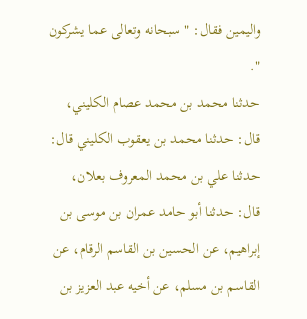واليمين فقال: " سبحانه وتعالى عما يشركون ".
حدثنا محمد بن محمد عصام الكليني، قال: حدثنا محمد بن يعقوب الكليني قال: حدثنا علي بن محمد المعروف بعلان، قال: حدثنا أبو حامد عمران بن موسى بن إبراهيم، عن الحسين بن القاسم الرقام، عن القاسم بن مسلم، عن أخيه عبد العزيز بن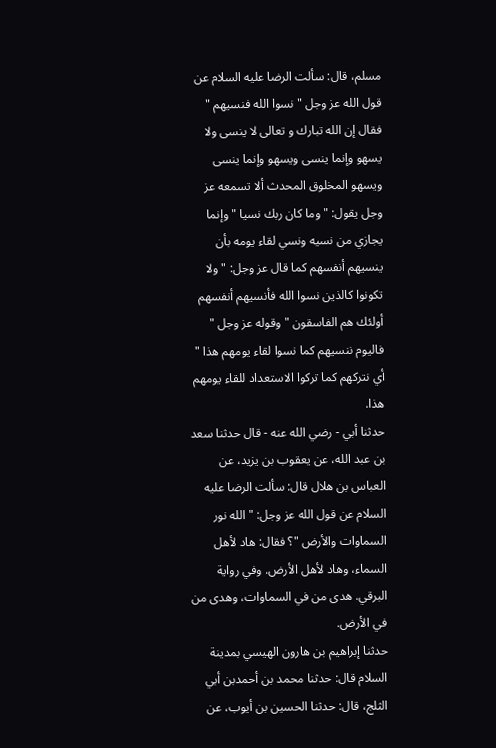مسلم، قال: سألت الرضا عليه السلام عن قول الله عز وجل " نسوا الله فنسيهم " فقال إن الله تبارك و تعالى لا ينسى ولا يسهو وإنما ينسى ويسهو وإنما ينسى ويسهو المخلوق المحدث ألا تسمعه عز وجل يقول: " وما كان ربك نسيا " وإنما يجازي من نسيه ونسي لقاء يومه بأن ينسيهم أنفسهم كما قال عز وجل: " ولا تكونوا كالذين نسوا الله فأنسيهم أنفسهم أولئك هم الفاسقون " وقوله عز وجل " فاليوم ننسيهم كما نسوا لقاء يومهم هذا " أي نتركهم كما تركوا الاستعداد للقاء يومهم هذا.
حدثنا أبي - رضي الله عنه - قال حدثنا سعد بن عبد الله، عن يعقوب بن يزيد، عن العباس بن هلال قال: سألت الرضا عليه السلام عن قول الله عز وجل: " الله نور السماوات والأرض "؟ فقال: هاد لأهل السماء، وهاد لأهل الأرض. وفي رواية البرقي. هدى من في السماوات، وهدى من في الأرض.
حدثنا إبراهيم بن هارون الهيسي بمدينة السلام قال: حدثنا محمد بن أحمدبن أبي الثلج، قال: حدثنا الحسين بن أيوب، عن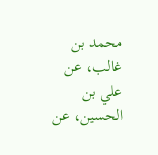محمد بن غالب، عن علي بن الحسين، عن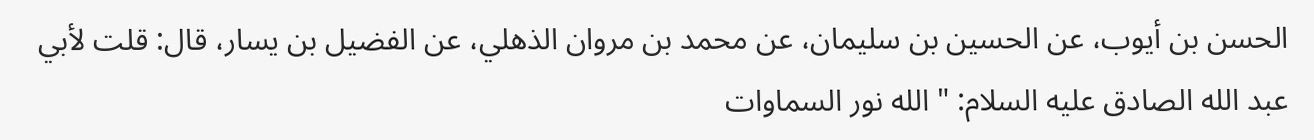الحسن بن أيوب، عن الحسين بن سليمان، عن محمد بن مروان الذهلي، عن الفضيل بن يسار، قال: قلت لأبي عبد الله الصادق عليه السلام: " الله نور السماوات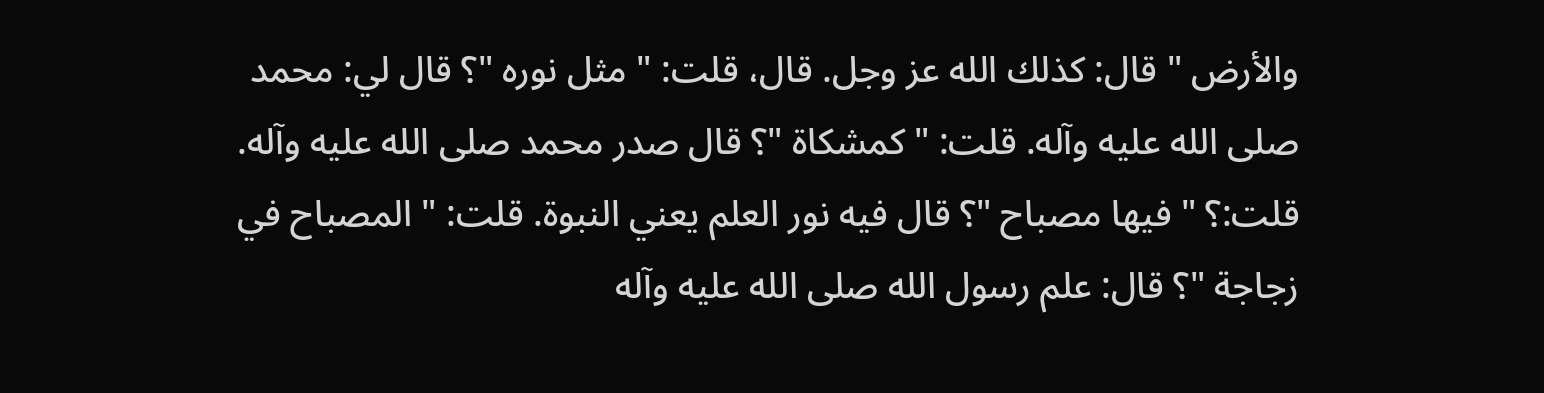والأرض " قال: كذلك الله عز وجل. قال، قلت: " مثل نوره "؟ قال لي: محمد صلى الله عليه وآله. قلت: " كمشكاة "؟ قال صدر محمد صلى الله عليه وآله. قلت:؟ " فيها مصباح "؟ قال فيه نور العلم يعني النبوة. قلت: " المصباح في زجاجة "؟ قال: علم رسول الله صلى الله عليه وآله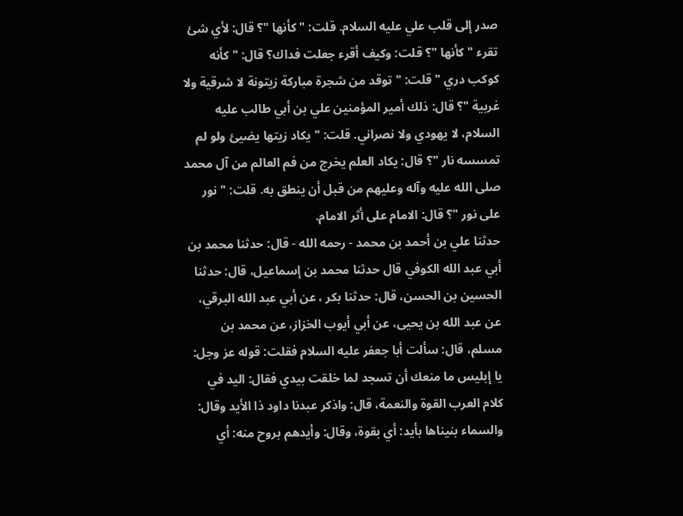صدر إلى قلب علي عليه السلام. قلت: " كأنها "؟ قال: لأي شئ تقرء " كأنها "؟ قلت: وكيف أقرء جعلت فداك؟ قال: " كأنه كوكب دري " قلت: " توقد من شجرة مباركة زيتونة لا شرقية ولا غربية "؟ قال: ذلك أمير المؤمنين علي بن أبي طالب عليه السلام، لا يهودي ولا نصراني. قلت: " يكاد زيتها يضيئ ولو لم تمسسه نار "؟ قال: يكاد العلم يخرج من فم العالم من آل محمد صلى الله عليه وآله وعليهم من قبل أن ينطق به. قلت: " نور على نور "؟ قال: الامام على أثر الامام.
حدثنا علي بن أحمد بن محمد - رحمه الله - قال: حدثنا محمد بن أبي عبد الله الكوفي قال حدثنا محمد بن إسماعيل، قال: حدثنا الحسين بن الحسن، قال: حدثنا بكر ، عن أبي عبد الله البرقي، عن عبد الله بن يحيى، عن أبي أيوب الخزاز، عن محمد بن مسلم، قال: سألت أبا جعفر عليه السلام فقلت: قوله عز وجل: يا إبليس ما منعك أن تسجد لما خلقت بيدي فقال: اليد في كلام العرب القوة والنعمة، قال: واذكر عبدنا داود ذا الأيد وقال: والسماء بنيناها بأيد: أي بقوة، وقال: وأيدهم بروح منه: أي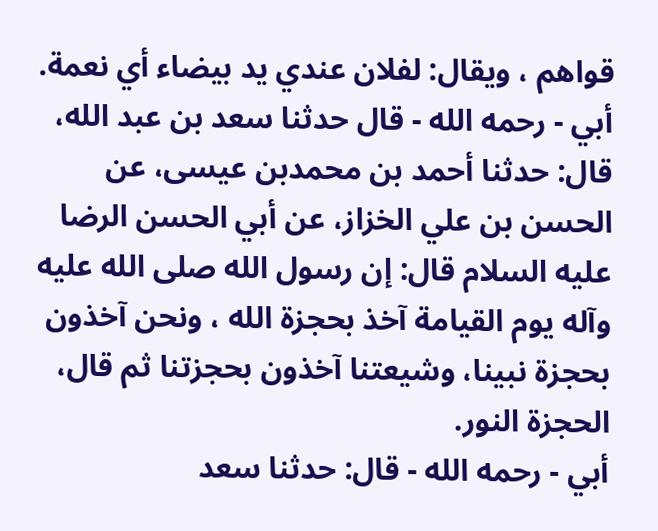قواهم ، ويقال: لفلان عندي يد بيضاء أي نعمة.
أبي - رحمه الله - قال حدثنا سعد بن عبد الله، قال: حدثنا أحمد بن محمدبن عيسى، عن الحسن بن علي الخزاز، عن أبي الحسن الرضا عليه السلام قال: إن رسول الله صلى الله عليه وآله يوم القيامة آخذ بحجزة الله ، ونحن آخذون بحجزة نبينا، وشيعتنا آخذون بحجزتنا ثم قال، الحجزة النور.
أبي - رحمه الله - قال: حدثنا سعد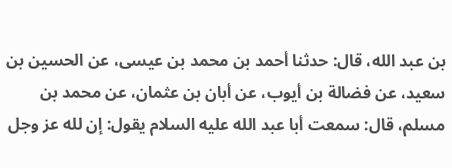بن عبد الله، قال: حدثنا أحمد بن محمد بن عيسى، عن الحسين بن سعيد، عن فضالة بن أيوب، عن أبان بن عثمان، عن محمد بن مسلم، قال: سمعت أبا عبد الله عليه السلام يقول: إن لله عز وجل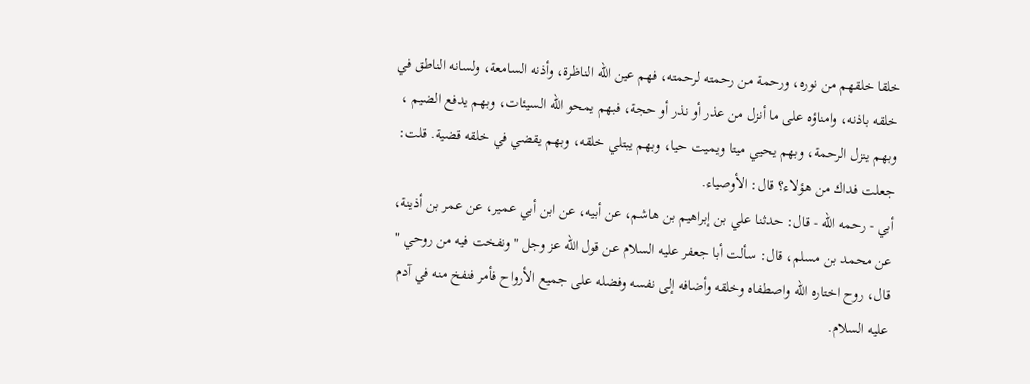خلقا خلقهم من نوره، ورحمة من رحمته لرحمته، فهم عين الله الناظرة، وأذنه السامعة، ولسانه الناطق في خلقه باذنه، وامناؤه على ما أنزل من عذر أو نذر أو حجة، فبهم يمحو الله السيئات، وبهم يدفع الضيم ، وبهم ينزل الرحمة، وبهم يحيي ميتا ويميت حيا، وبهم يبتلي خلقه، وبهم يقضي في خلقه قضية. قلت: جعلت فداك من هؤلاء؟ قال: الأوصياء.
أبي - رحمه الله - قال: حدثنا علي بن إبراهيم بن هاشم، عن أبيه، عن ابن أبي عمير، عن عمر بن أذينة، عن محمد بن مسلم، قال: سألت أبا جعفر عليه السلام عن قول الله عز وجل " ونفخت فيه من روحي " قال، روح اختاره الله واصطفاه وخلقه وأضافه إلى نفسه وفضله على جميع الأرواح فأمر فنفخ منه في آدم عليه السلام.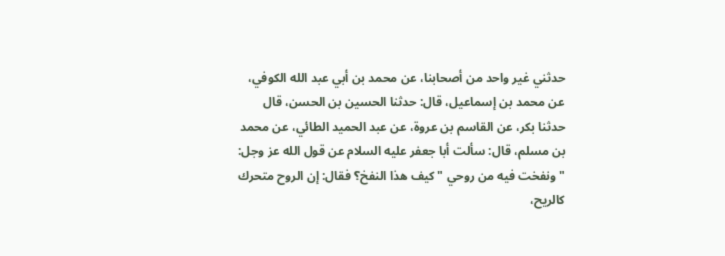حدثني غير واحد من أصحابنا، عن محمد بن أبي عبد الله الكوفي، عن محمد بن إسماعيل، قال: حدثنا الحسين بن الحسن، قال حدثنا بكر، عن القاسم بن عروة، عن عبد الحميد الطائي، عن محمد بن مسلم، قال: سألت أبا جعفر عليه السلام عن قول الله عز وجل: " ونفخت فيه من روحي " كيف هذا النفخ؟ فقال: إن الروح متحرك كالريح،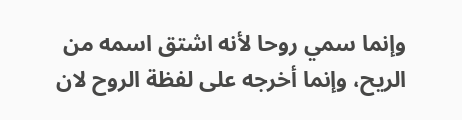وإنما سمي روحا لأنه اشتق اسمه من الريح، وإنما أخرجه على لفظة الروح لان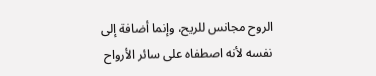الروح مجانس للريح، وإنما أضافة إلى نفسه لأنه اصطفاه على سائر الأرواح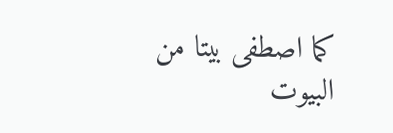كما اصطفى بيتا من البيوت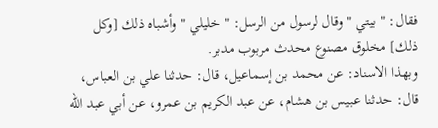فقال: " بيتي " وقال لرسول من الرسل: " خليلي " وأشباه ذلك [وكل ذلك] مخلوق مصنوع محدث مربوب مدبر.
وبهذا الاسناد: عن محمد بن إسماعيل، قال: حدثنا علي بن العباس، قال: حدثنا عبيس بن هشام، عن عبد الكريم بن عمرو، عن أبي عبد الله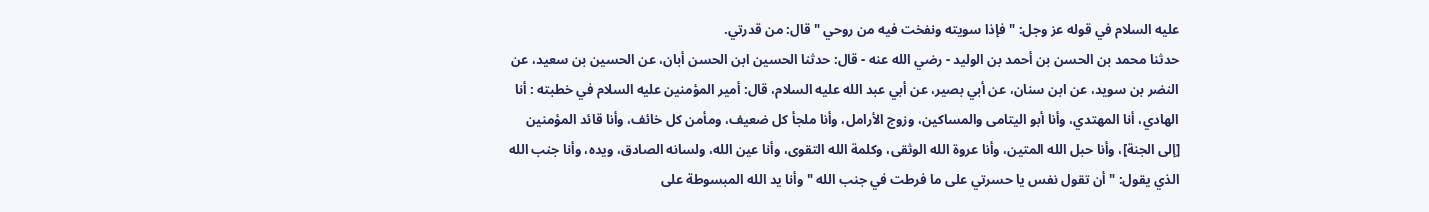عليه السلام في قوله عز وجل: " فإذا سويته ونفخت فيه من روحي " قال: من قدرتي.
حدثنا محمد بن الحسن بن أحمد بن الوليد - رضي الله عنه - قال: حدثنا الحسين ابن الحسن أبان، عن الحسين بن سعيد، عن النضر بن سويد، عن ابن سنان، عن أبي بصير، عن أبي عبد الله عليه السلام، قال: أمير المؤمنين عليه السلام في خطبته : أنا الهادي، أنا المهتدي، وأنا أبو اليتامى والمساكين، وزوج الأرامل، وأنا ملجأ كل ضعيف، ومأمن كل خائف، وأنا قائد المؤمنين [إلى الجنة]، وأنا حبل الله المتين، وأنا عروة الله الوثقى، وكلمة الله التقوى، وأنا عين الله، ولسانه الصادق، ويده، وأنا جنب الله الذي يقول: " أن تقول نفس يا حسرتي على ما فرطت في جنب الله " وأنا يد الله المبسوطة على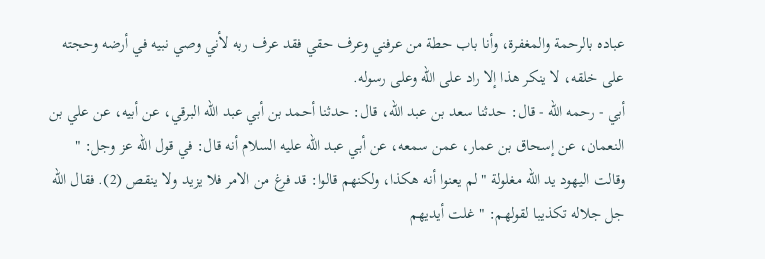عباده بالرحمة والمغفرة، وأنا باب حطة من عرفني وعرف حقي فقد عرف ربه لأني وصي نبيه في أرضه وحجته على خلقه، لا ينكر هذا إلا راد على الله وعلى رسوله.
أبي - رحمه الله - قال: حدثنا سعد بن عبد الله، قال: حدثنا أحمد بن أبي عبد الله البرقي، عن أبيه، عن علي بن النعمان، عن إسحاق بن عمار، عمن سمعه، عن أبي عبد الله عليه السلام أنه قال: في قول الله عز وجل: " وقالت اليهود يد الله مغلولة " لم يعنوا أنه هكذا، ولكنهم قالوا: قد فرغ من الامر فلا يزيد ولا ينقص (2). فقال الله جل جلاله تكذيبا لقولهم: " غلت أيديهم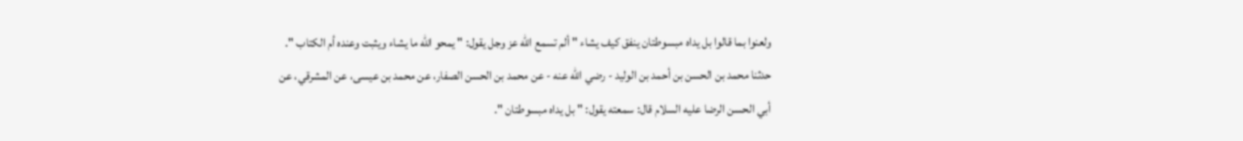ولعنوا بما قالوا بل يداه مبسوطتان ينفق كيف يشاء " ألم تسمع الله عز وجل يقول: " يمحو الله ما يشاء ويثبت وعنده أم الكتاب ".
حدثنا محمد بن الحسن بن أحمد بن الوليد - رضي الله عنه - عن محمد بن الحسن الصفار، عن محمد بن عيسى، عن المشرقي، عن أبي الحسن الرضا عليه السلام قال: سمعته يقول: " بل يداه مبسوطتان ".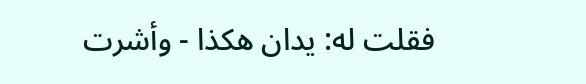فقلت له: يدان هكذا - وأشرت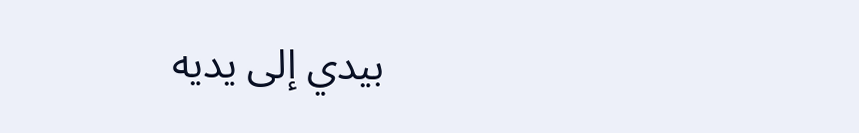بيدي إلى يديه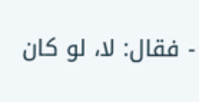- فقال: لا، لو كان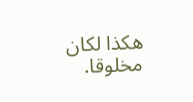هكذا لكان مخلوقا.